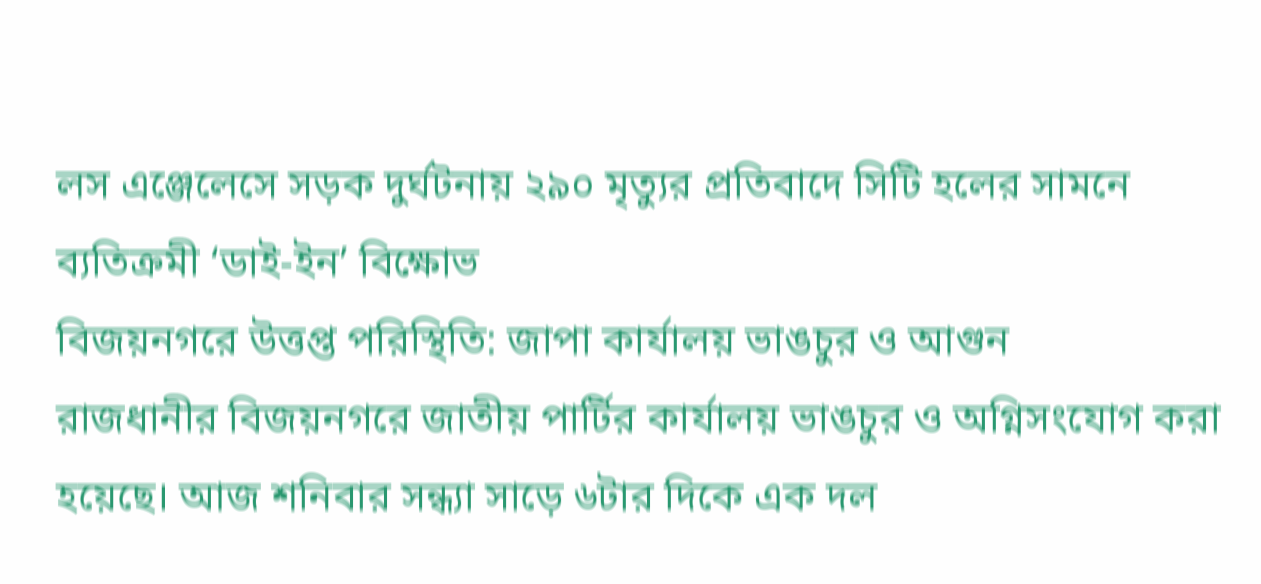লস এঞ্জেলেসে সড়ক দুর্ঘটনায় ২৯০ মৃত্যুর প্রতিবাদে সিটি হলের সামনে ব্যতিক্রমী ‘ডাই-ইন’ বিক্ষোভ
বিজয়নগরে উত্তপ্ত পরিস্থিতি: জাপা কার্যালয় ভাঙচুর ও আগুন
রাজধানীর বিজয়নগরে জাতীয় পার্টির কার্যালয় ভাঙচুর ও অগ্নিসংযোগ করা হয়েছে। আজ শনিবার সন্ধ্যা সাড়ে ৬টার দিকে এক দল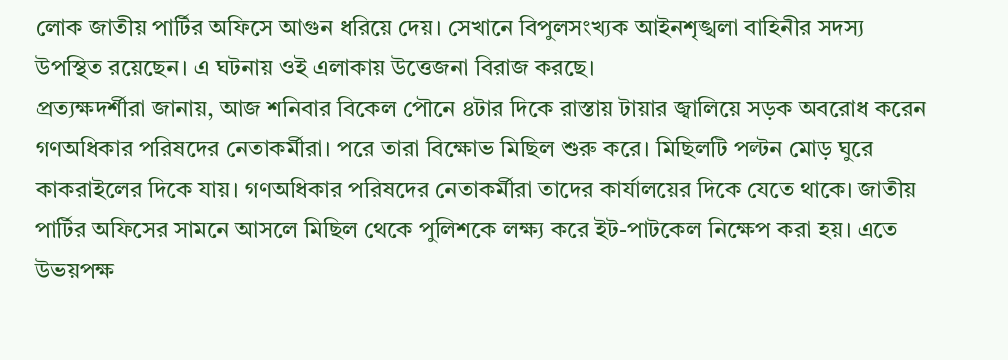লোক জাতীয় পার্টির অফিসে আগুন ধরিয়ে দেয়। সেখানে বিপুলসংখ্যক আইনশৃঙ্খলা বাহিনীর সদস্য উপস্থিত রয়েছেন। এ ঘটনায় ওই এলাকায় উত্তেজনা বিরাজ করছে।
প্রত্যক্ষদর্শীরা জানায়, আজ শনিবার বিকেল পৌনে ৪টার দিকে রাস্তায় টায়ার জ্বালিয়ে সড়ক অবরোধ করেন গণঅধিকার পরিষদের নেতাকর্মীরা। পরে তারা বিক্ষোভ মিছিল শুরু করে। মিছিলটি পল্টন মোড় ঘুরে কাকরাইলের দিকে যায়। গণঅধিকার পরিষদের নেতাকর্মীরা তাদের কার্যালয়ের দিকে যেতে থাকে। জাতীয় পার্টির অফিসের সামনে আসলে মিছিল থেকে পুলিশকে লক্ষ্য করে ইট-পাটকেল নিক্ষেপ করা হয়। এতে উভয়পক্ষ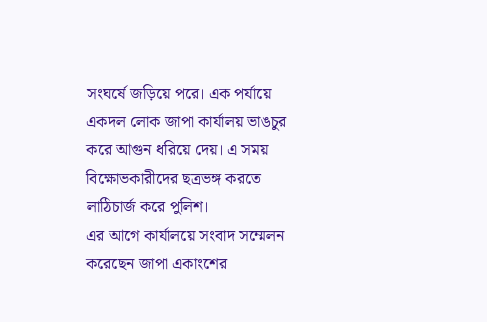সংঘর্ষে জড়িয়ে পরে। এক পর্যায়ে একদল লোক জাপা কার্যালয় ভাঙচুর করে আগুন ধরিয়ে দেয়। এ সময় বিক্ষোভকারীদের ছত্রভঙ্গ করতে লাঠিচার্জ করে পুলিশ।
এর আগে কার্যালয়ে সংবাদ সম্মেলন করেছেন জাপা একাংশের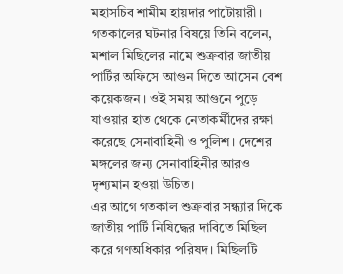মহাসচিব শামীম হায়দার পাটোয়ারী। গতকালের ঘটনার বিষয়ে তিনি বলেন, মশাল মিছিলের নামে শুক্রবার জাতীয় পার্টির অফিসে আগুন দিতে আসেন বেশ কয়েকজন। ওই সময় আগুনে পুড়ে যাওয়ার হাত থেকে নেতাকর্মীদের রক্ষা করেছে সেনাবাহিনী ও পুলিশ। দেশের মঙ্গলের জন্য সেনাবাহিনীর আরও দৃশ্যমান হওয়া উচিত।
এর আগে গতকাল শুক্রবার সন্ধ্যার দিকে জাতীয় পার্টি নিষিদ্ধের দাবিতে মিছিল করে গণঅধিকার পরিষদ। মিছিলটি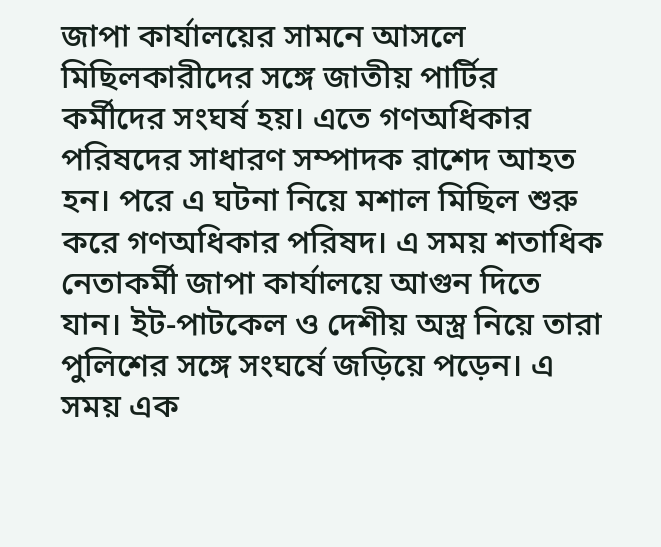জাপা কার্যালয়ের সামনে আসলে মিছিলকারীদের সঙ্গে জাতীয় পার্টির কর্মীদের সংঘর্ষ হয়। এতে গণঅধিকার পরিষদের সাধারণ সম্পাদক রাশেদ আহত হন। পরে এ ঘটনা নিয়ে মশাল মিছিল শুরু করে গণঅধিকার পরিষদ। এ সময় শতাধিক নেতাকর্মী জাপা কার্যালয়ে আগুন দিতে যান। ইট-পাটকেল ও দেশীয় অস্ত্র নিয়ে তারা পুলিশের সঙ্গে সংঘর্ষে জড়িয়ে পড়েন। এ সময় এক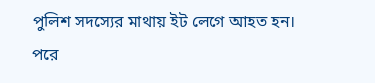পুলিশ সদস্যের মাথায় ইট লেগে আহত হন। পরে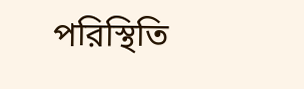পরিস্থিতি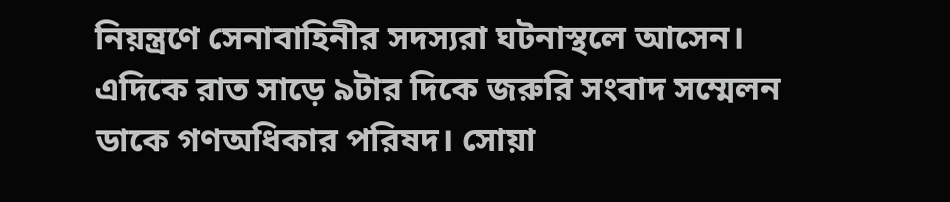নিয়ন্ত্রণে সেনাবাহিনীর সদস্যরা ঘটনাস্থলে আসেন।
এদিকে রাত সাড়ে ৯টার দিকে জরুরি সংবাদ সম্মেলন ডাকে গণঅধিকার পরিষদ। সোয়া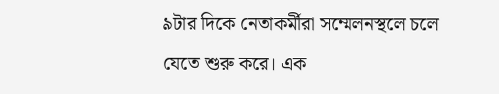৯টার দিকে নেতাকর্মীরা সম্মেলনস্থলে চলে যেতে শুরু করে। এক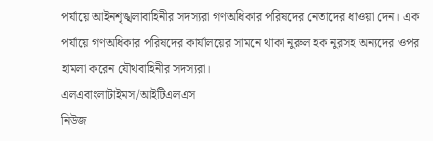পর্যায়ে আইনশৃঙ্খলাবাহিনীর সদস্যরা গণঅধিকার পরিষদের নেতাদের ধাওয়া দেন। এক পর্যায়ে গণঅধিকার পরিষদের কার্যালয়ের সামনে থাকা নুরুল হক নুরসহ অন্যদের ওপর হামলা করেন যৌথবাহিনীর সদস্যরা।
এলএবাংলাটাইমস/আইটিএলএস
নিউজ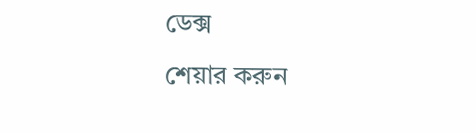ডেক্স
শেয়ার করুন